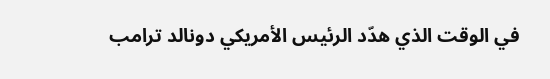في الوقت الذي هدّد الرئيس الأمريكي دونالد ترامب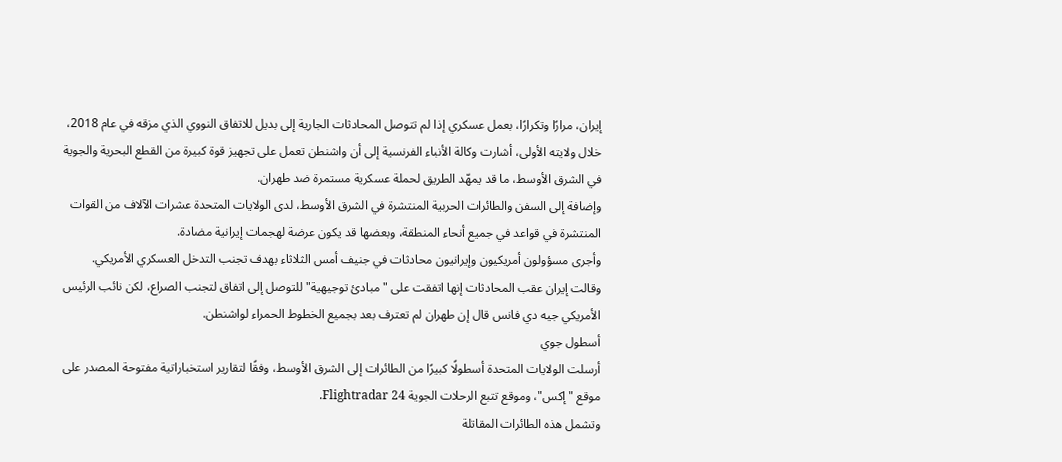إيران، مرارًا وتكرارًا، بعمل عسكري إذا لم تتوصل المحادثات الجارية إلى بديل للاتفاق النووي الذي مزقه في عام 2018، خلال ولايته الأولى، أشارت وكالة الأنباء الفرنسية إلى أن واشنطن تعمل على تجهيز قوة كبيرة من القطع البحرية والجوية في الشرق الأوسط، ما قد يمهّد الطريق لحملة عسكرية مستمرة ضد طهران.
وإضافة إلى السفن والطائرات الحربية المنتشرة في الشرق الأوسط، لدى الولايات المتحدة عشرات الآلاف من القوات المنتشرة في قواعد في جميع أنحاء المنطقة، وبعضها قد يكون عرضة لهجمات إيرانية مضادة.
وأجرى مسؤولون أمريكيون وإيرانيون محادثات في جنيف أمس الثلاثاء بهدف تجنب التدخل العسكري الأمريكي.
وقالت إيران عقب المحادثات إنها اتفقت على "مبادئ توجيهية" للتوصل إلى اتفاق لتجنب الصراع، لكن نائب الرئيس الأمريكي جيه دي فانس قال إن طهران لم تعترف بعد بجميع الخطوط الحمراء لواشنطن.
أسطول جوي
أرسلت الولايات المتحدة أسطولًا كبيرًا من الطائرات إلى الشرق الأوسط، وفقًا لتقارير استخباراتية مفتوحة المصدر على موقع "إكس"، وموقع تتبع الرحلات الجوية Flightradar 24.
وتشمل هذه الطائرات المقاتلة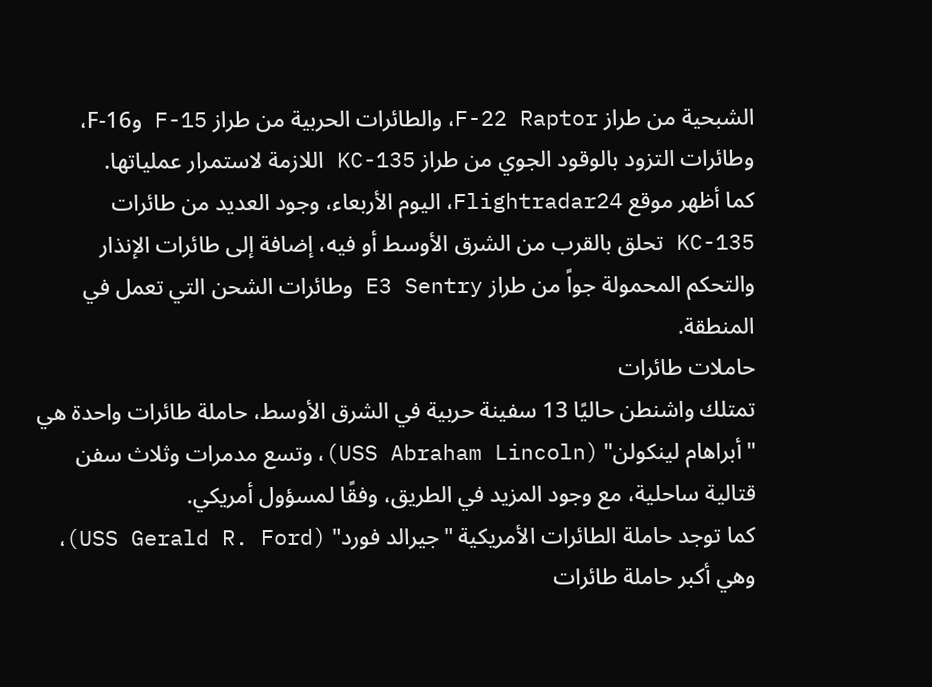الشبحية من طراز F-22 Raptor، والطائرات الحربية من طراز F-15 وF-16، وطائرات التزود بالوقود الجوي من طراز KC-135 اللازمة لاستمرار عملياتها.
كما أظهر موقع Flightradar24، اليوم الأربعاء، وجود العديد من طائرات KC-135 تحلق بالقرب من الشرق الأوسط أو فيه، إضافة إلى طائرات الإنذار والتحكم المحمولة جواً من طراز E3 Sentry وطائرات الشحن التي تعمل في المنطقة.
حاملات طائرات
تمتلك واشنطن حاليًا 13 سفينة حربية في الشرق الأوسط، حاملة طائرات واحدة هي "أبراهام لينكولن" (USS Abraham Lincoln)، وتسع مدمرات وثلاث سفن قتالية ساحلية، مع وجود المزيد في الطريق، وفقًا لمسؤول أمريكي.
كما توجد حاملة الطائرات الأمريكية "جيرالد فورد" (USS Gerald R. Ford)، وهي أكبر حاملة طائرات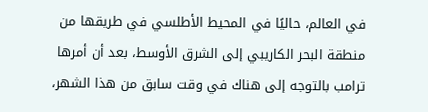في العالم، حاليًا في المحيط الأطلسي في طريقها من منطقة البحر الكاريبي إلى الشرق الأوسط، بعد أن أمرها ترامب بالتوجه إلى هناك في وقت سابق من هذا الشهر،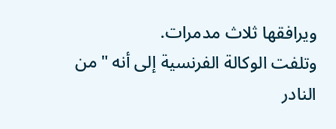ويرافقها ثلاث مدمرات.
وتلفت الوكالة الفرنسية إلى أنه "من النادر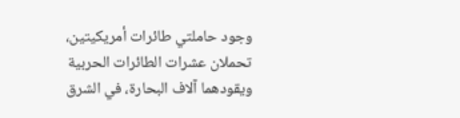وجود حاملتي طائرات أمريكيتين، تحملان عشرات الطائرات الحربية ويقودهما آلاف البحارة، في الشرق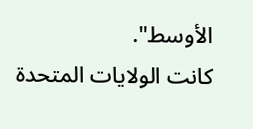الأوسط".
كانت الولايات المتحدة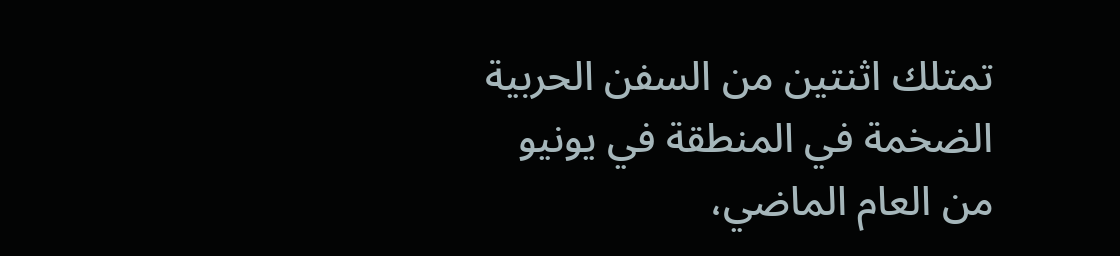تمتلك اثنتين من السفن الحربية الضخمة في المنطقة في يونيو من العام الماضي،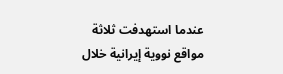عندما استهدفت ثلاثة مواقع نووية إيرانية خلال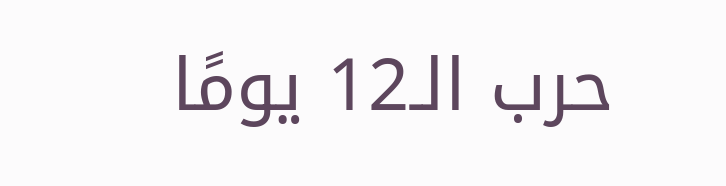حرب الـ12 يومًا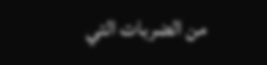من الضربات التي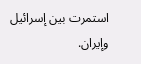استمرت بين إسرائيل وإيران.